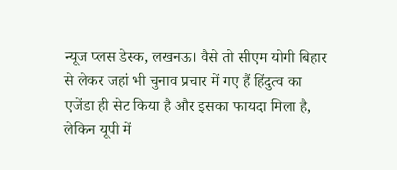न्यूज प्लस डेस्क, लखनऊ। वैसे तो सीएम योगी बिहार से लेकर जहां भी चुनाव प्रचार में गए हैं हिंदुत्व का एजेंडा ही सेट किया है और इसका फायदा मिला है, लेकिन यूपी में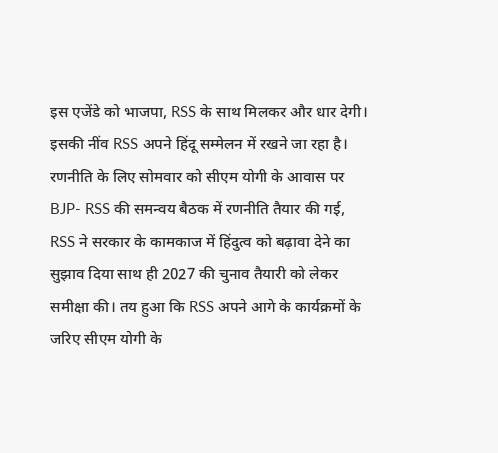इस एजेंडे को भाजपा, RSS के साथ मिलकर और धार देगी। इसकी नींव RSS अपने हिंदू सम्मेलन में रखने जा रहा है।
रणनीति के लिए सोमवार को सीएम योगी के आवास पर BJP- RSS की समन्वय बैठक में रणनीति तैयार की गई, RSS ने सरकार के कामकाज में हिंदुत्व को बढ़ावा देने का सुझाव दिया साथ ही 2027 की चुनाव तैयारी को लेकर समीक्षा की। तय हुआ कि RSS अपने आगे के कार्यक्रमों के जरिए सीएम योगी के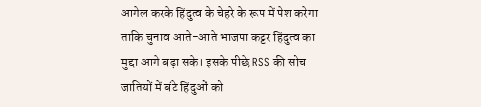आगेल करके हिंदुत्व के चेहरे के रूप में पेश करेगा ताकि चुनाव आते-आते भाजपा कट्टर हिंदुत्व का मुद्दा आगे बढ़ा सके। इसके पीछे RSS की सोच जातियों में बंटे हिंदुओं को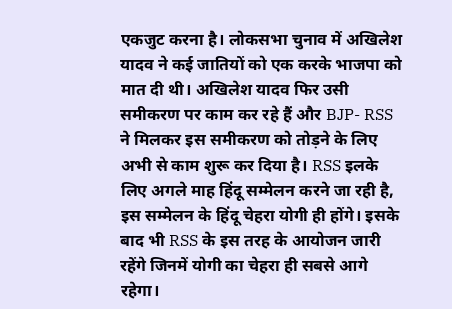एकजुट करना है। लोकसभा चुनाव में अखिलेश यादव ने कई जातियों को एक करके भाजपा को मात दी थी। अखिलेश यादव फिर उसी समीकरण पर काम कर रहे हैं और BJP- RSS ने मिलकर इस समीकरण को तोड़ने के लिए अभी से काम शुरू कर दिया है। RSS इलके लिए अगले माह हिंदू सम्मेलन करने जा रही है, इस सम्मेलन के हिंदू चेहरा योगी ही होंगे। इसके बाद भी RSS के इस तरह के आयोजन जारी रहेंगे जिनमें योगी का चेहरा ही सबसे आगे रहेगा।